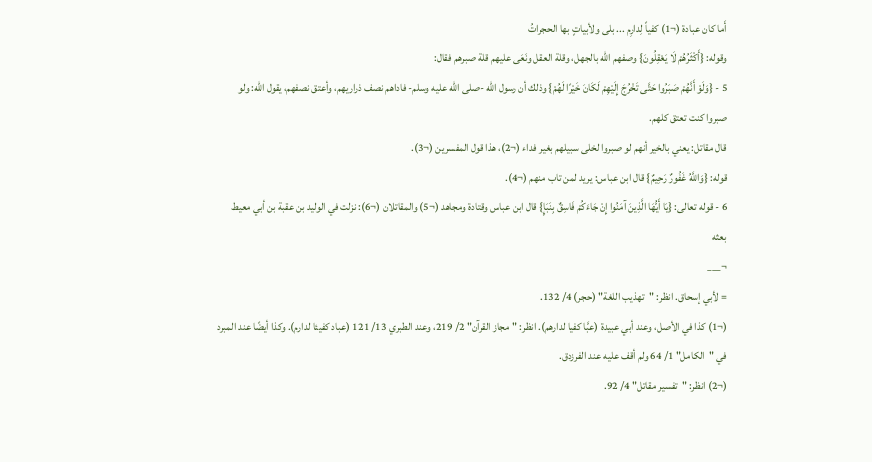أَما كان عبادة (¬1) كفياً لِدارِم ... بلى ولأبياتٍ بها الحجراتُ
وقوله: {أَكْثَرُهُمْ لَا يَعْقِلُونَ} وصفهم الله بالجهل، وقلة العقل ونَعَى عليهم قلة صبرهم فقال:
5 - {وَلَوْ أَنَّهُمْ صَبَرُوا حَتَّى تَخْرُجَ إِلَيْهِمْ لَكَانَ خَيْرًا لَهُمْ} وذلك أن رسول الله -صلى الله عليه وسلم- فاداهم نصف ذراريهم، وأعتق نصفهم، يقول الله: ولو صبروا كنت تعتق كلهم.
قال مقاتل: يعني بالخير أنهم لو صبروا لخلى سبيلهم بغير فداء (¬2)، هذا قول المفسرين (¬3).
قوله: {وَاللَّهُ غَفُورٌ رَحِيمٌ} قال ابن عباس: يريد لمن تاب منهم (¬4).
6 - قوله تعالى: {يَا أَيُّهَا الَّذِينَ آمَنُوا إِنْ جَاءَكُمْ فَاسِقٌ بِنَبَإٍ} قال ابن عباس وقتادة ومجاهد (¬5) والمقاتلان (¬6): نزلت في الوليد بن عقبة بن أبي معيط بعثه
¬___
= لأبي إسحاق. انظر: "تهذيب اللغة" (حجر) 4/ 132.
(¬1) كذا في الأصل، وعند أبي عبيدة (عبَّا كفيا لدارهم). انظر: "مجاز القرآن" 2/ 219، وعند الطبري 13/ 121 (عباد كفيئا لدارم). وكذا أيضًا عند المبرد في "الكامل" 1/ 64 ولم أقف عليه عند الفرزدق.
(¬2) انظر: "تفسير مقاتل" 4/ 92.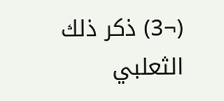(¬3) ذكر ذلك الثعلبي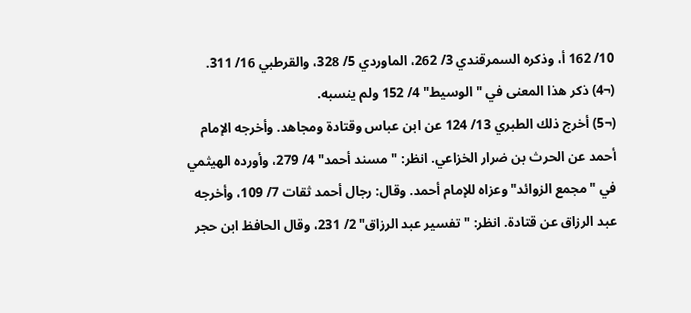10/ 162 أ، وذكره السمرقندي 3/ 262، الماوردي 5/ 328، والقرطبي 16/ 311.
(¬4) ذكر هذا المعنى في "الوسيط" 4/ 152 ولم ينسبه.
(¬5) أخرج ذلك الطبري 13/ 124 عن ابن عباس وقتادة ومجاهد. وأخرجه الإمام أحمد عن الحرث بن ضرار الخزاعي. انظر: "مسند أحمد" 4/ 279، وأورده الهيثمي في "مجمع الزوائد" وعزاه للإمام أحمد. وقال: رجال أحمد ثقات 7/ 109، وأخرجه عبد الرزاق عن قتادة. انظر: "تفسير عبد الرزاق" 2/ 231، وقال الحافظ ابن حجر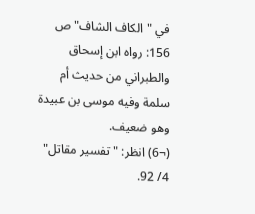في "الكاف الشاف" ص 156: رواه ابن إسحاق والطبراني من حديث أم سلمة وفيه موسى بن عبيدة وهو ضعيف.
(¬6) انظر: "تفسير مقاتل" 4/ 92.